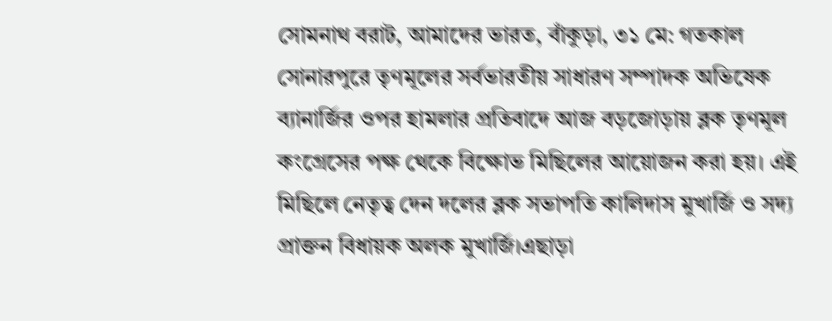সোমনাথ বরাট, আমাদের ভারত, বাঁকুড়া, ৩১ মে: গতকাল সোনারপুরে তৃণমূলের সর্বভারতীয় সাধারণ সম্পাদক অভিষেক ব্যানার্জির ওপর হামলার প্রতিবাদে আজ বড়জোড়ায় ব্লক তৃণমূল কংগ্রেসের পক্ষ থেকে বিক্ষোভ মিছিলের আয়োজন করা হয়। এই মিছিলে নেতৃত্ব দেন দলের ব্লক সভাপতি কালিদাস মুখার্জি ও সদ্য প্রাক্তন বিধায়ক অলক মুখার্জি।এছাড়া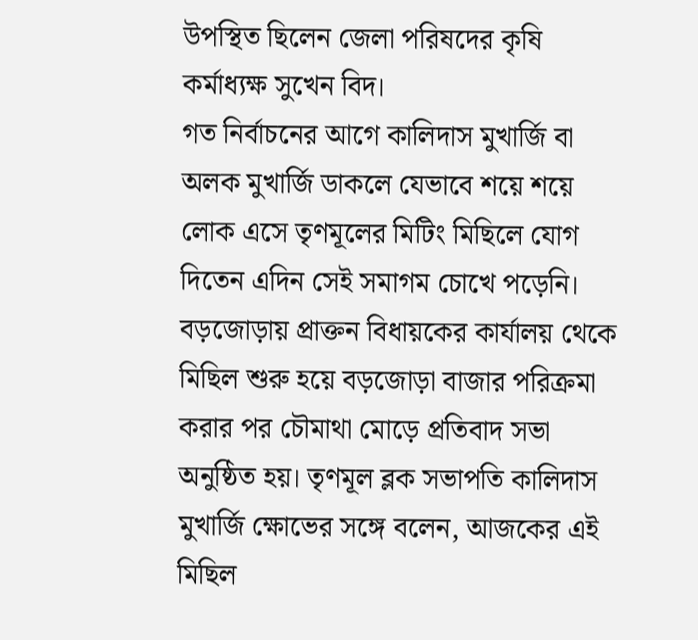উপস্থিত ছিলেন জেলা পরিষদের কৃষি কর্মাধ্যক্ষ সুখেন বিদ।
গত নির্বাচনের আগে কালিদাস মুখার্জি বা অলক মুখার্জি ডাকলে যেভাবে শয়ে শয়ে লোক এসে তৃণমূলের মিটিং মিছিলে যোগ দিতেন এদিন সেই সমাগম চোখে পড়েনি। বড়জোড়ায় প্রাক্তন বিধায়কের কার্যালয় থেকে মিছিল শুরু হয়ে বড়জোড়া বাজার পরিক্রমা করার পর চৌমাথা মোড়ে প্রতিবাদ সভা অনুষ্ঠিত হয়। তৃণমূল ব্লক সভাপতি কালিদাস মুখার্জি ক্ষোভের সঙ্গে বলেন, আজকের এই মিছিল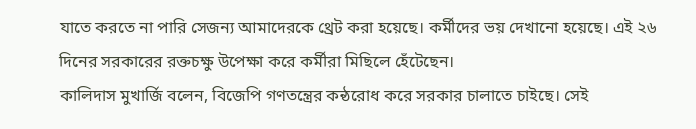যাতে করতে না পারি সেজন্য আমাদেরকে থ্রেট করা হয়েছে। কর্মীদের ভয় দেখানো হয়েছে। এই ২৬ দিনের সরকারের রক্তচক্ষু উপেক্ষা করে কর্মীরা মিছিলে হেঁটেছেন।
কালিদাস মুখার্জি বলেন, বিজেপি গণতন্ত্রের কন্ঠরোধ করে সরকার চালাতে চাইছে। সেই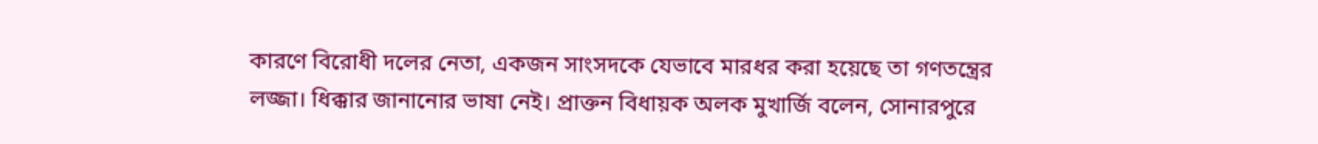কারণে বিরোধী দলের নেতা, একজন সাংসদকে যেভাবে মারধর করা হয়েছে তা গণতন্ত্রের লজ্জা। ধিক্কার জানানোর ভাষা নেই। প্রাক্তন বিধায়ক অলক মুখার্জি বলেন, সোনারপুরে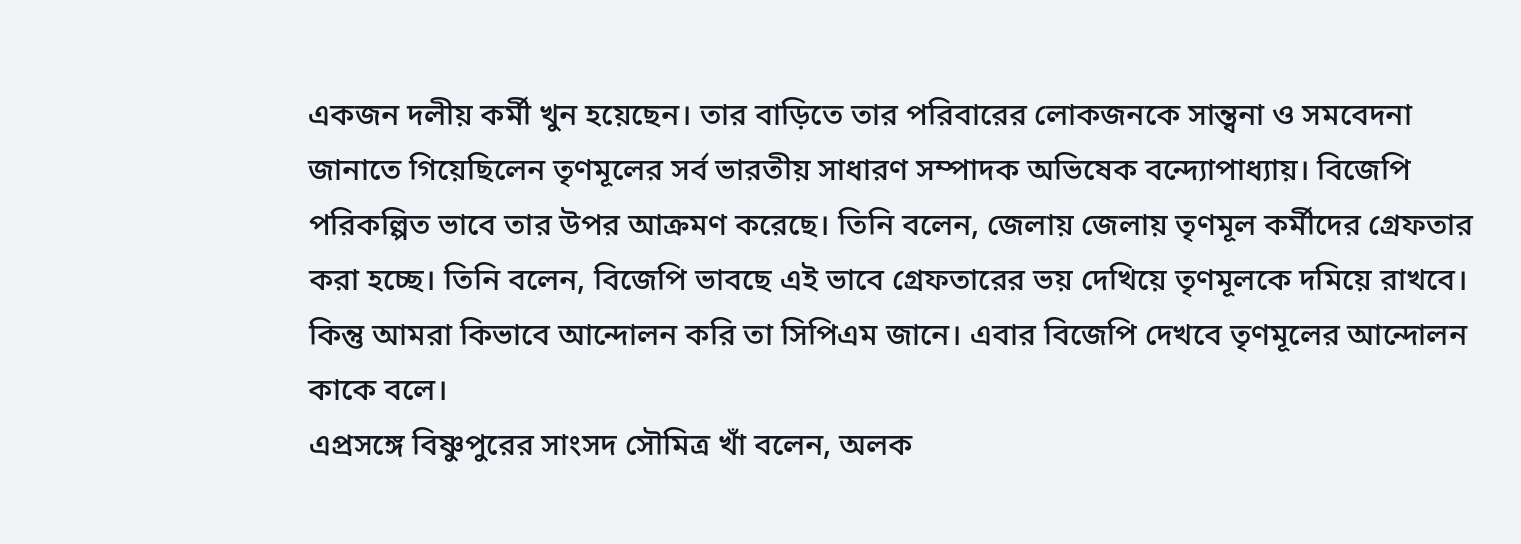একজন দলীয় কর্মী খুন হয়েছেন। তার বাড়িতে তার পরিবারের লোকজনকে সান্ত্বনা ও সমবেদনা জানাতে গিয়েছিলেন তৃণমূলের সর্ব ভারতীয় সাধারণ সম্পাদক অভিষেক বন্দ্যোপাধ্যায়। বিজেপি পরিকল্পিত ভাবে তার উপর আক্রমণ করেছে। তিনি বলেন, জেলায় জেলায় তৃণমূল কর্মীদের গ্রেফতার করা হচ্ছে। তিনি বলেন, বিজেপি ভাবছে এই ভাবে গ্রেফতারের ভয় দেখিয়ে তৃণমূলকে দমিয়ে রাখবে। কিন্তু আমরা কিভাবে আন্দোলন করি তা সিপিএম জানে। এবার বিজেপি দেখবে তৃণমূলের আন্দোলন কাকে বলে।
এপ্রসঙ্গে বিষ্ণুপুরের সাংসদ সৌমিত্র খাঁ বলেন, অলক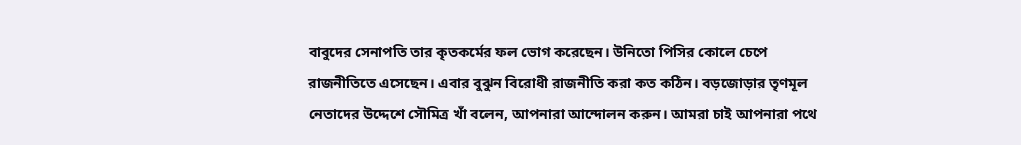বাবুদের সেনাপতি তার কৃতকর্মের ফল ভোগ করেছেন। উনিতো পিসির কোলে চেপে রাজনীতিতে এসেছেন। এবার বুঝুন বিরোধী রাজনীতি করা কত কঠিন। বড়জোড়ার তৃণমূল নেতাদের উদ্দেশে সৌমিত্র খাঁ বলেন, আপনারা আন্দোলন করুন। আমরা চাই আপনারা পথে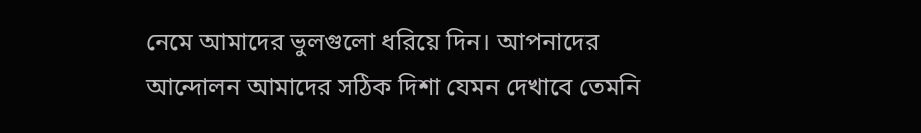নেমে আমাদের ভুলগুলো ধরিয়ে দিন। আপনাদের আন্দোলন আমাদের সঠিক দিশা যেমন দেখাবে তেমনি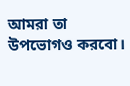আমরা তা উপভোগও করবো।